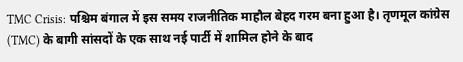TMC Crisis: पश्चिम बंगाल में इस समय राजनीतिक माहौल बेहद गरम बना हुआ है। तृणमूल कांग्रेस (TMC) के बागी सांसदों के एक साथ नई पार्टी में शामिल होने के बाद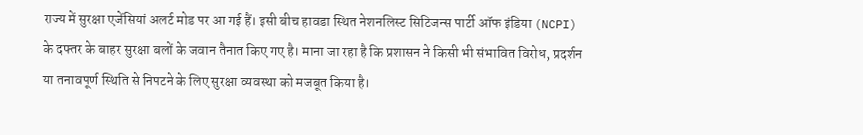राज्य में सुरक्षा एजेंसियां अलर्ट मोड पर आ गई हैं। इसी बीच हावडा स्थित नेशनलिस्ट सिटिजन्स पार्टी ऑफ इंडिया (NCPI) के दफ्तर के बाहर सुरक्षा बलों के जवान तैनात किए गए है। माना जा रहा है कि प्रशासन ने किसी भी संभावित विरोध, प्रदर्शन या तनावपूर्ण स्थिति से निपटने के लिए सुरक्षा व्यवस्था को मजबूत किया है।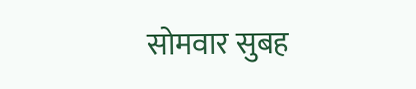सोमवार सुबह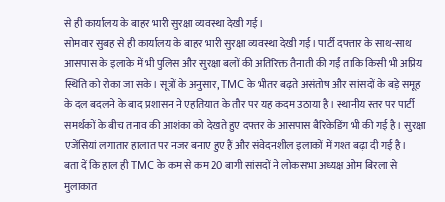से ही कार्यालय के बाहर भारी सुरक्षा व्यवस्था देखी गई।
सोमवार सुबह से ही कार्यालय के बाहर भारी सुरक्षा व्यवस्था देखी गई। पार्टी दफ्तार के साथ-साथ आसपास के इलाके में भी पुलिस और सुरक्षा बलों की अतिरिक्त तैनाती की गईं ताकि किसी भी अप्रिय स्थिति को रोका जा सके। सूत्रों के अनुसार, TMC के भीतर बढ़ते असंतोष और सांसदों के बड़े समूह के दल बदलने के बाद प्रशासन ने एहतियात के तौर पर यह कदम उठाया है। स्थानीय स्तर पर पार्टी समर्थकों के बीच तनाव की आशंका को देखते हुए दफ्तर के आसपास बैरिकेडिंग भी की गई है। सुरक्षा एजेंसियां लगातार हालात पर नजर बनाए हुए हैं और संवेदनशील इलाकों में गश्त बढ़ा दी गई है।
बता दें कि हाल ही TMC के कम से कम 20 बागी सांसदों ने लोकसभा अध्यक्ष ओम बिरला से मुलाकात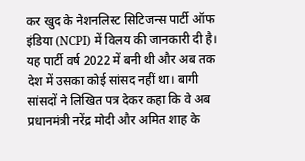कर खुद के नेशनलिस्ट सिटिजन्स पार्टी ऑफ इंडिया (NCPI) में विलय की जानकारी दी है। यह पार्टी वर्ष 2022 में बनी थी और अब तक देश में उसका कोई सांसद नहीं था। बागी सांसदों ने लिखित पत्र देकर कहा कि वे अब प्रधानमंत्री नरेंद्र मोदी और अमित शाह के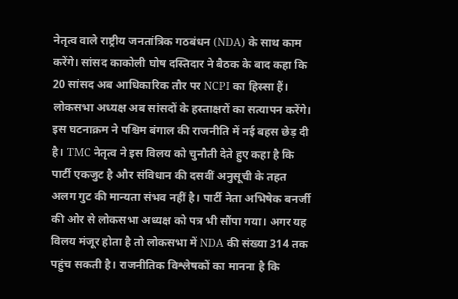नेतृत्व वाले राष्ट्रीय जनतांत्रिक गठबंधन (NDA) के साथ काम करेंगे। सांसद काकोली घोष दस्तिदार ने बैठक के बाद कहा कि 20 सांसद अब आधिकारिक तौर पर NCPI का हिस्सा हैं। लोकसभा अध्यक्ष अब सांसदों के हस्ताक्षरों का सत्यापन करेंगे।
इस घटनाक्रम ने पश्चिम बंगाल की राजनीति में नई बहस छेड़ दी है। TMC नेतृत्व ने इस विलय को चुनौती देते हुए कहा है कि पार्टी एकजुट है और संविधान की दसवीं अनुसूची के तहत अलग गुट की मान्यता संभव नहीं है। पार्टी नेता अभिषेक बनर्जी की ओर से लोकसभा अध्यक्ष को पत्र भी सौंपा गया। अगर यह विलय मंजूर होता है तो लोकसभा में NDA की संख्या 314 तक पहुंच सकती है। राजनीतिक विश्लेषकों का मानना है कि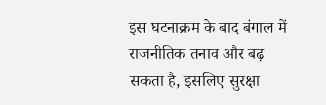इस घटनाक्रम के बाद बंगाल में राजनीतिक तनाव और बढ़ सकता है, इसलिए सुरक्षा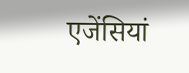एजेंसियां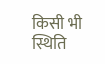किसी भी स्थिति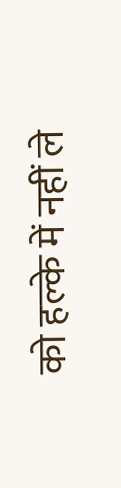को हल्के में नहीं ले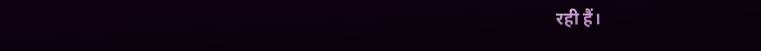रही हैं।